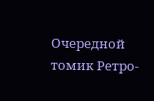Очередной томик Ретро-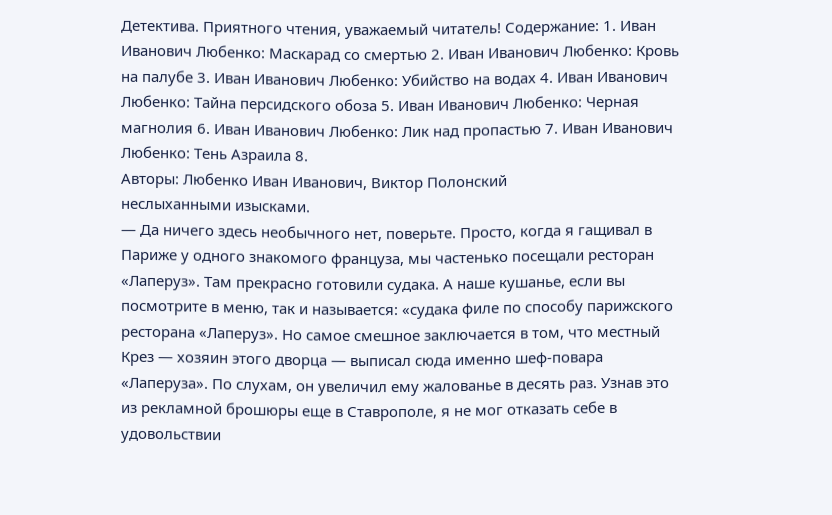Детектива. Приятного чтения, уважаемый читатель! Содержание: 1. Иван Иванович Любенко: Маскарад со смертью 2. Иван Иванович Любенко: Кровь на палубе 3. Иван Иванович Любенко: Убийство на водах 4. Иван Иванович Любенко: Тайна персидского обоза 5. Иван Иванович Любенко: Черная магнолия 6. Иван Иванович Любенко: Лик над пропастью 7. Иван Иванович Любенко: Тень Азраила 8.
Авторы: Любенко Иван Иванович, Виктор Полонский
неслыханными изысками.
— Да ничего здесь необычного нет, поверьте. Просто, когда я гащивал в Париже у одного знакомого француза, мы частенько посещали ресторан «Лаперуз». Там прекрасно готовили судака. А наше кушанье, если вы посмотрите в меню, так и называется: «судака филе по способу парижского ресторана «Лаперуз». Но самое смешное заключается в том, что местный Крез — хозяин этого дворца — выписал сюда именно шеф-повара «Лаперуза». По слухам, он увеличил ему жалованье в десять раз. Узнав это из рекламной брошюры еще в Ставрополе, я не мог отказать себе в удовольствии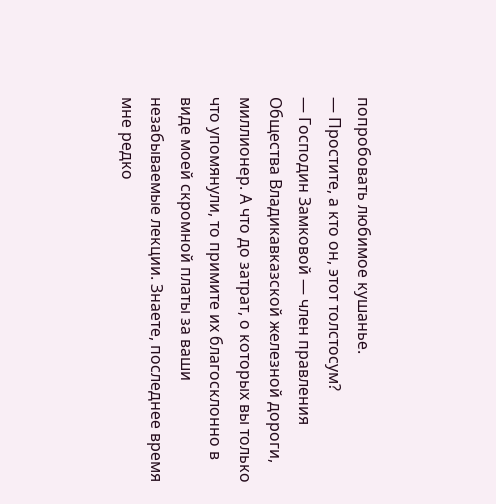попробовать любимое кушанье.
— Простите, а кто он, этот толстосум?
— Господин Замковой — член правления Общества Владикавказской железной дороги, миллионер. А что до затрат, о которых вы только что упомянули, то примите их благосклонно в виде моей скромной платы за ваши незабываемые лекции. Знаете, последнее время мне редко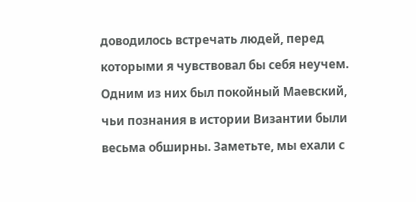доводилось встречать людей, перед которыми я чувствовал бы себя неучем. Одним из них был покойный Маевский, чьи познания в истории Византии были весьма обширны. Заметьте, мы ехали с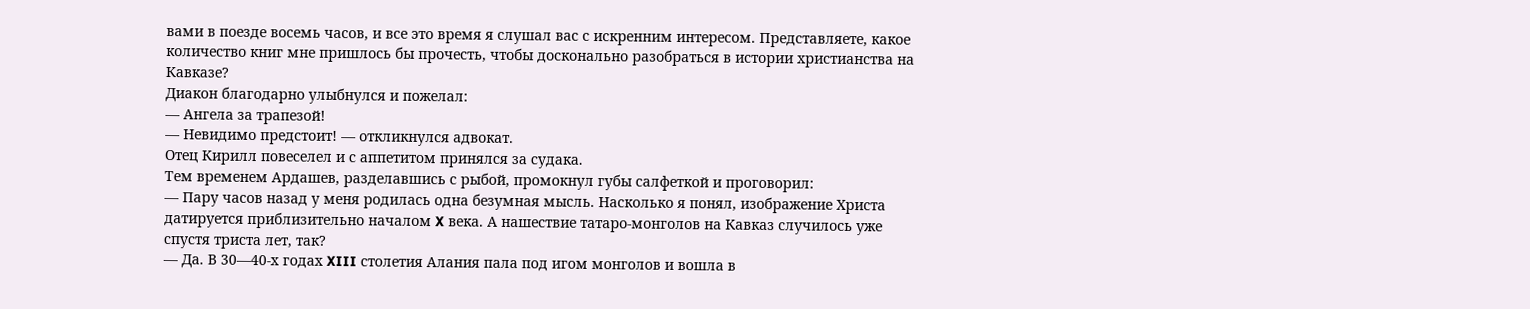вами в поезде восемь часов, и все это время я слушал вас с искренним интересом. Представляете, какое количество книг мне пришлось бы прочесть, чтобы досконально разобраться в истории христианства на Кавказе?
Диакон благодарно улыбнулся и пожелал:
— Ангела за трапезой!
— Невидимо предстоит! — откликнулся адвокат.
Отец Кирилл повеселел и с аппетитом принялся за судака.
Тем временем Ардашев, разделавшись с рыбой, промокнул губы салфеткой и проговорил:
— Пару часов назад у меня родилась одна безумная мысль. Насколько я понял, изображение Христа датируется приблизительно началом X века. А нашествие татаро-монголов на Кавказ случилось уже спустя триста лет, так?
— Да. В 30—40-х годах XIII столетия Алания пала под игом монголов и вошла в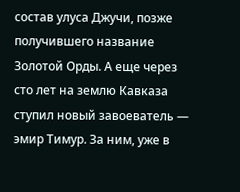состав улуса Джучи, позже получившего название Золотой Орды. А еще через сто лет на землю Кавказа ступил новый завоеватель — эмир Тимур. За ним, уже в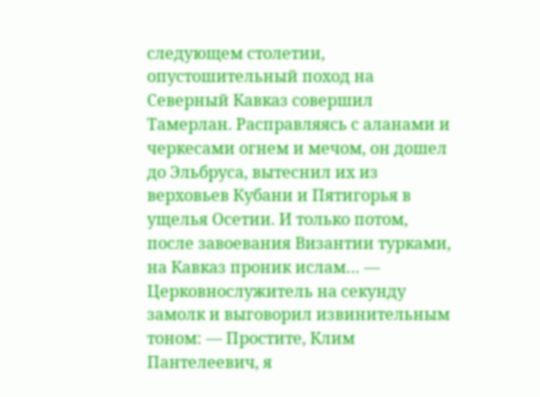следующем столетии, опустошительный поход на Северный Кавказ совершил Тамерлан. Расправляясь с аланами и черкесами огнем и мечом, он дошел до Эльбруса, вытеснил их из верховьев Кубани и Пятигорья в ущелья Осетии. И только потом, после завоевания Византии турками, на Кавказ проник ислам… — Церковнослужитель на секунду замолк и выговорил извинительным тоном: — Простите, Клим Пантелеевич, я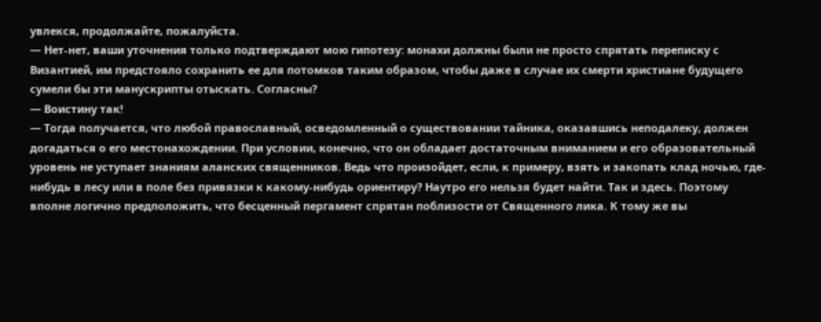увлекся, продолжайте, пожалуйста.
— Нет-нет, ваши уточнения только подтверждают мою гипотезу: монахи должны были не просто спрятать переписку с Византией, им предстояло сохранить ее для потомков таким образом, чтобы даже в случае их смерти христиане будущего сумели бы эти манускрипты отыскать. Согласны?
— Воистину так!
— Тогда получается, что любой православный, осведомленный о существовании тайника, оказавшись неподалеку, должен догадаться о его местонахождении. При условии, конечно, что он обладает достаточным вниманием и его образовательный уровень не уступает знаниям аланских священников. Ведь что произойдет, если, к примеру, взять и закопать клад ночью, где-нибудь в лесу или в поле без привязки к какому-нибудь ориентиру? Наутро его нельзя будет найти. Так и здесь. Поэтому вполне логично предположить, что бесценный пергамент спрятан поблизости от Священного лика. К тому же вы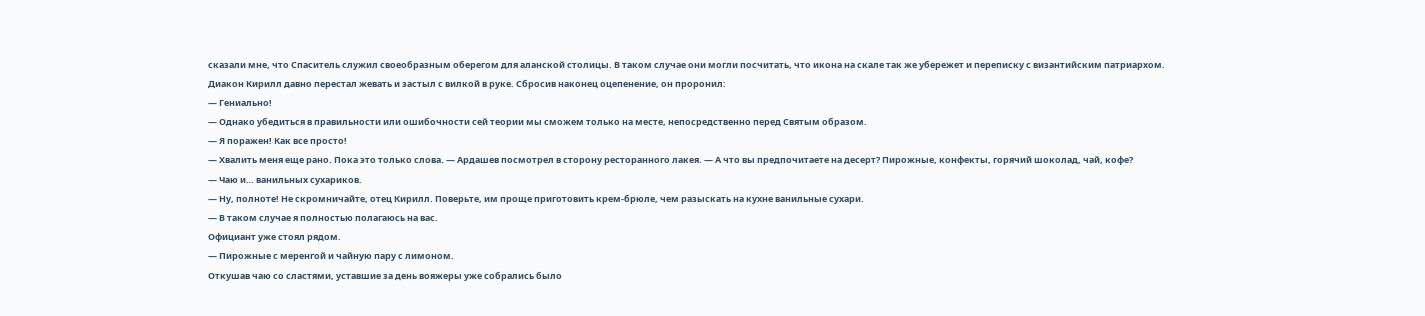сказали мне, что Спаситель служил своеобразным оберегом для аланской столицы. В таком случае они могли посчитать, что икона на скале так же убережет и переписку с византийским патриархом.
Диакон Кирилл давно перестал жевать и застыл с вилкой в руке. Сбросив наконец оцепенение, он проронил:
— Гениально!
— Однако убедиться в правильности или ошибочности сей теории мы сможем только на месте, непосредственно перед Святым образом.
— Я поражен! Как все просто!
— Хвалить меня еще рано. Пока это только слова. — Ардашев посмотрел в сторону ресторанного лакея. — А что вы предпочитаете на десерт? Пирожные, конфекты, горячий шоколад, чай, кофе?
— Чаю и… ванильных сухариков.
— Ну, полноте! Не скромничайте, отец Кирилл. Поверьте, им проще приготовить крем-брюле, чем разыскать на кухне ванильные сухари.
— В таком случае я полностью полагаюсь на вас.
Официант уже стоял рядом.
— Пирожные с меренгой и чайную пару с лимоном.
Откушав чаю со сластями, уставшие за день вояжеры уже собрались было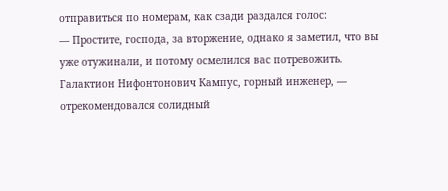отправиться по номерам, как сзади раздался голос:
— Простите, господа, за вторжение, однако я заметил, что вы уже отужинали, и потому осмелился вас потревожить. Галактион Нифонтонович Кампус, горный инженер, — отрекомендовался солидный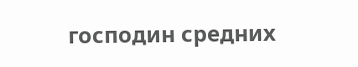господин средних